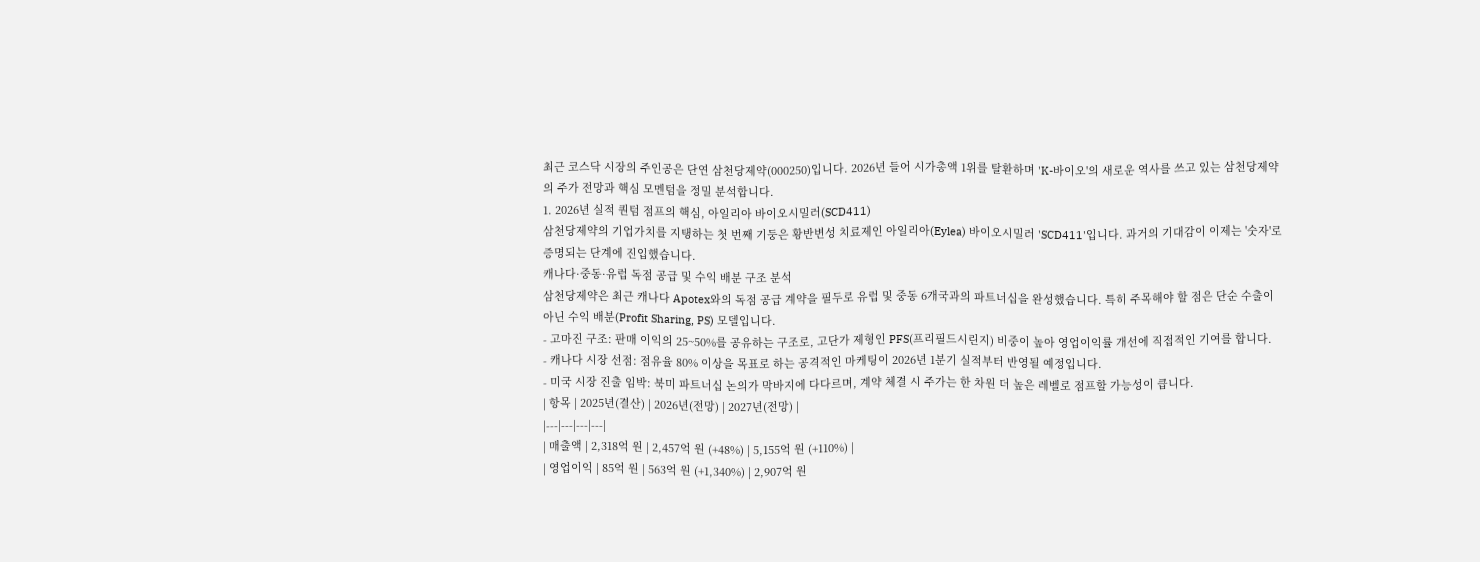최근 코스닥 시장의 주인공은 단연 삼천당제약(000250)입니다. 2026년 들어 시가총액 1위를 탈환하며 'K-바이오'의 새로운 역사를 쓰고 있는 삼천당제약의 주가 전망과 핵심 모멘텀을 정밀 분석합니다.
1. 2026년 실적 퀀텀 점프의 핵심, 아일리아 바이오시밀러(SCD411)
삼천당제약의 기업가치를 지탱하는 첫 번째 기둥은 황반변성 치료제인 아일리아(Eylea) 바이오시밀러 'SCD411'입니다. 과거의 기대감이 이제는 '숫자'로 증명되는 단계에 진입했습니다.
캐나다·중동·유럽 독점 공급 및 수익 배분 구조 분석
삼천당제약은 최근 캐나다 Apotex와의 독점 공급 계약을 필두로 유럽 및 중동 6개국과의 파트너십을 완성했습니다. 특히 주목해야 할 점은 단순 수출이 아닌 수익 배분(Profit Sharing, PS) 모델입니다.
- 고마진 구조: 판매 이익의 25~50%를 공유하는 구조로, 고단가 제형인 PFS(프리필드시린지) 비중이 높아 영업이익률 개선에 직접적인 기여를 합니다.
- 캐나다 시장 선점: 점유율 80% 이상을 목표로 하는 공격적인 마케팅이 2026년 1분기 실적부터 반영될 예정입니다.
- 미국 시장 진출 임박: 북미 파트너십 논의가 막바지에 다다르며, 계약 체결 시 주가는 한 차원 더 높은 레벨로 점프할 가능성이 큽니다.
| 항목 | 2025년(결산) | 2026년(전망) | 2027년(전망) |
|---|---|---|---|
| 매출액 | 2,318억 원 | 2,457억 원 (+48%) | 5,155억 원 (+110%) |
| 영업이익 | 85억 원 | 563억 원 (+1,340%) | 2,907억 원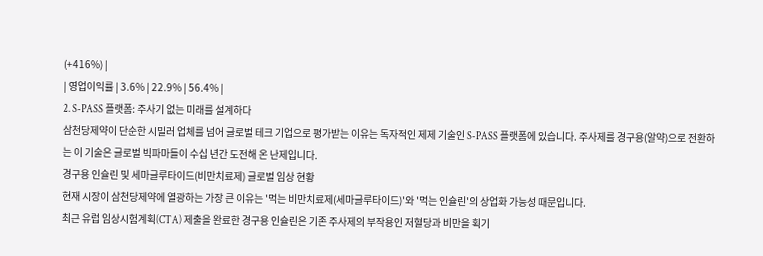(+416%) |
| 영업이익률 | 3.6% | 22.9% | 56.4% |
2. S-PASS 플랫폼: 주사기 없는 미래를 설계하다
삼천당제약이 단순한 시밀러 업체를 넘어 글로벌 테크 기업으로 평가받는 이유는 독자적인 제제 기술인 S-PASS 플랫폼에 있습니다. 주사제를 경구용(알약)으로 전환하는 이 기술은 글로벌 빅파마들이 수십 년간 도전해 온 난제입니다.
경구용 인슐린 및 세마글루타이드(비만치료제) 글로벌 임상 현황
현재 시장이 삼천당제약에 열광하는 가장 큰 이유는 '먹는 비만치료제(세마글루타이드)'와 '먹는 인슐린'의 상업화 가능성 때문입니다.
최근 유럽 임상시험계획(CTA) 제출을 완료한 경구용 인슐린은 기존 주사제의 부작용인 저혈당과 비만을 획기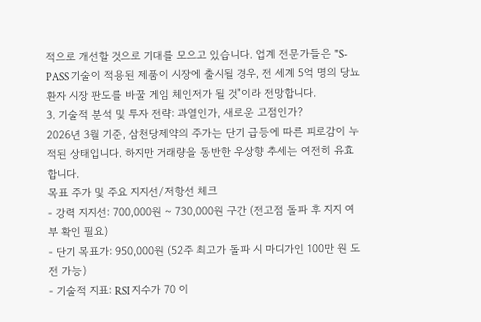적으로 개선할 것으로 기대를 모으고 있습니다. 업계 전문가들은 "S-PASS 기술이 적용된 제품이 시장에 출시될 경우, 전 세계 5억 명의 당뇨 환자 시장 판도를 바꿀 게임 체인저가 될 것"이라 전망합니다.
3. 기술적 분석 및 투자 전략: 과열인가, 새로운 고점인가?
2026년 3월 기준, 삼천당제약의 주가는 단기 급등에 따른 피로감이 누적된 상태입니다. 하지만 거래량을 동반한 우상향 추세는 여전히 유효합니다.
목표 주가 및 주요 지지선/저항선 체크
- 강력 지지선: 700,000원 ~ 730,000원 구간 (전고점 돌파 후 지지 여부 확인 필요)
- 단기 목표가: 950,000원 (52주 최고가 돌파 시 마디가인 100만 원 도전 가능)
- 기술적 지표: RSI 지수가 70 이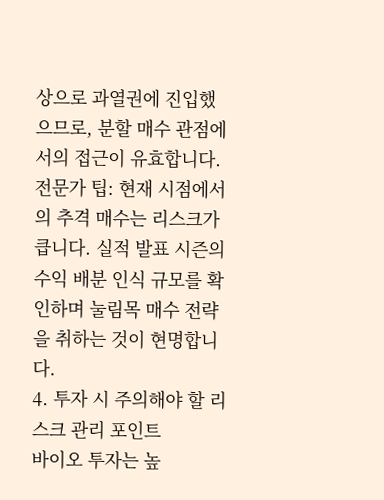상으로 과열권에 진입했으므로, 분할 매수 관점에서의 접근이 유효합니다.
전문가 팁: 현재 시점에서의 추격 매수는 리스크가 큽니다. 실적 발표 시즌의 수익 배분 인식 규모를 확인하며 눌림목 매수 전략을 취하는 것이 현명합니다.
4. 투자 시 주의해야 할 리스크 관리 포인트
바이오 투자는 높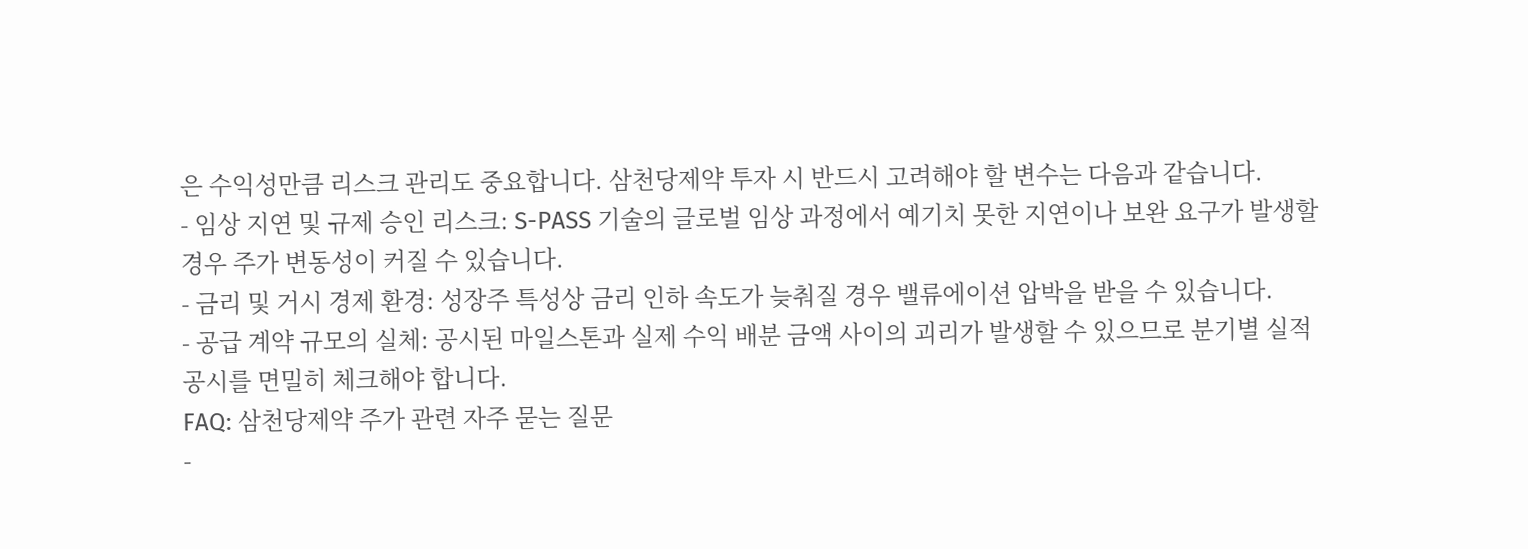은 수익성만큼 리스크 관리도 중요합니다. 삼천당제약 투자 시 반드시 고려해야 할 변수는 다음과 같습니다.
- 임상 지연 및 규제 승인 리스크: S-PASS 기술의 글로벌 임상 과정에서 예기치 못한 지연이나 보완 요구가 발생할 경우 주가 변동성이 커질 수 있습니다.
- 금리 및 거시 경제 환경: 성장주 특성상 금리 인하 속도가 늦춰질 경우 밸류에이션 압박을 받을 수 있습니다.
- 공급 계약 규모의 실체: 공시된 마일스톤과 실제 수익 배분 금액 사이의 괴리가 발생할 수 있으므로 분기별 실적 공시를 면밀히 체크해야 합니다.
FAQ: 삼천당제약 주가 관련 자주 묻는 질문
-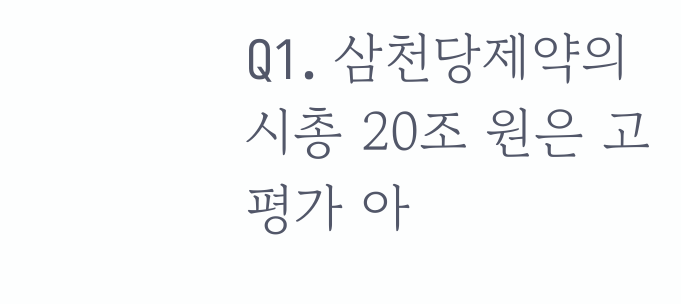Q1. 삼천당제약의 시총 20조 원은 고평가 아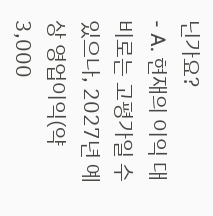닌가요?
- A. 현재의 이익 대비로는 고평가일 수 있으나, 2027년 예상 영업이익(약 3,000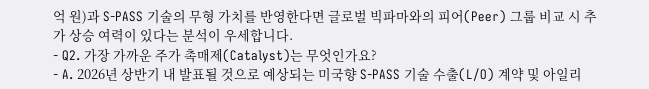억 원)과 S-PASS 기술의 무형 가치를 반영한다면 글로벌 빅파마와의 피어(Peer) 그룹 비교 시 추가 상승 여력이 있다는 분석이 우세합니다.
- Q2. 가장 가까운 주가 촉매제(Catalyst)는 무엇인가요?
- A. 2026년 상반기 내 발표될 것으로 예상되는 미국향 S-PASS 기술 수출(L/O) 계약 및 아일리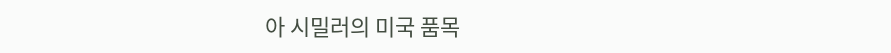아 시밀러의 미국 품목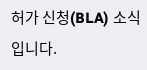허가 신청(BLA) 소식입니다.